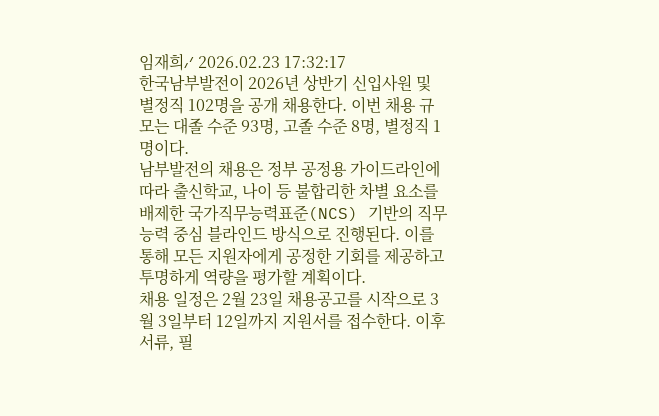임재희⁄ 2026.02.23 17:32:17
한국남부발전이 2026년 상반기 신입사원 및 별정직 102명을 공개 채용한다. 이번 채용 규모는 대졸 수준 93명, 고졸 수준 8명, 별정직 1명이다.
남부발전의 채용은 정부 공정용 가이드라인에 따라 출신학교, 나이 등 불합리한 차별 요소를 배제한 국가직무능력표준(NCS) 기반의 직무능력 중심 블라인드 방식으로 진행된다. 이를 통해 모든 지원자에게 공정한 기회를 제공하고 투명하게 역량을 평가할 계획이다.
채용 일정은 2월 23일 채용공고를 시작으로 3월 3일부터 12일까지 지원서를 접수한다. 이후 서류, 필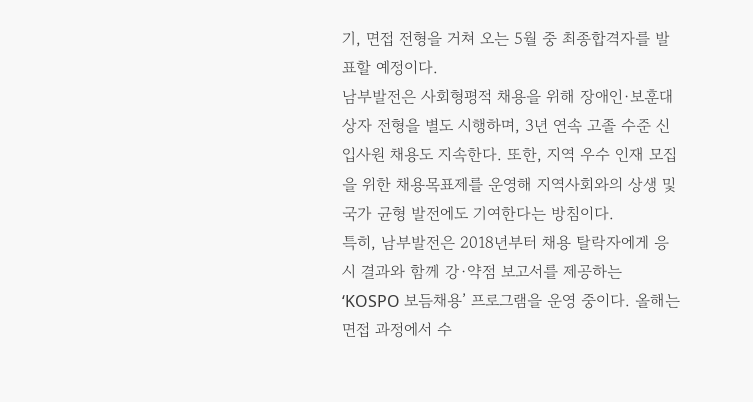기, 면접 전형을 거쳐 오는 5월 중 최종합격자를 발표할 예정이다.
남부발전은 사회형평적 채용을 위해 장애인·보훈대상자 전형을 별도 시행하며, 3년 연속 고졸 수준 신입사원 채용도 지속한다. 또한, 지역 우수 인재 모집을 위한 채용목표제를 운영해 지역사회와의 상생 및 국가 균형 발전에도 기여한다는 방침이다.
특히, 남부발전은 2018년부터 채용 탈락자에게 응시 결과와 함께 강·약점 보고서를 제공하는 ‘KOSPO 보듬채용’ 프로그램을 운영 중이다. 올해는 면접 과정에서 수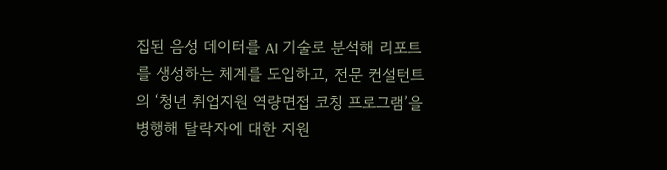집된 음성 데이터를 AI 기술로 분석해 리포트를 생성하는 체계를 도입하고, 전문 컨설턴트의 ‘청년 취업지원 역량면접 코칭 프로그램’을 병행해 탈락자에 대한 지원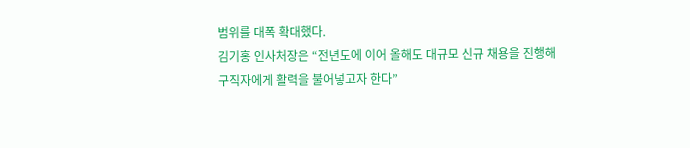범위를 대폭 확대했다.
김기홍 인사처장은 “전년도에 이어 올해도 대규모 신규 채용을 진행해 구직자에게 활력을 불어넣고자 한다”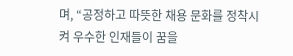며, “공정하고 따뜻한 채용 문화를 정착시켜 우수한 인재들이 꿈을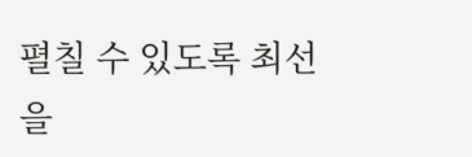펼칠 수 있도록 최선을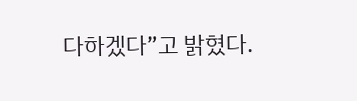다하겠다”고 밝혔다.